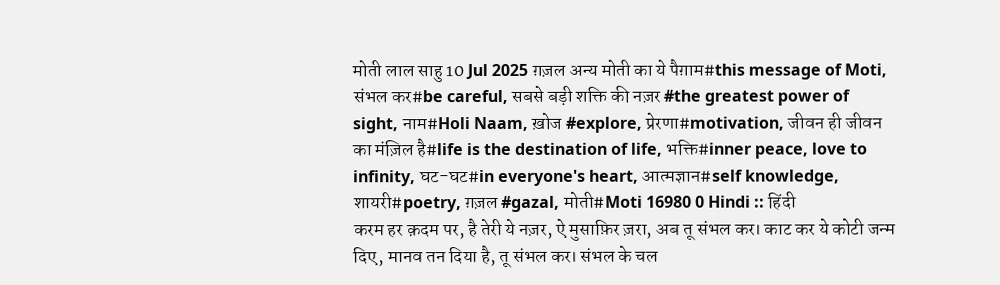मोती लाल साहु 10 Jul 2025 ग़ज़ल अन्य मोती का ये पैग़ाम#this message of Moti, संभल कर#be careful, सबसे बड़ी शक्ति की नज़र #the greatest power of sight, नाम#Holi Naam, ख़ोज #explore, प्रेरणा#motivation, जीवन ही जीवन का मंज़िल है#life is the destination of life, भक्ति#inner peace, love to infinity, घट-घट#in everyone's heart, आत्मज्ञान#self knowledge, शायरी#poetry, ग़ज़ल #gazal, मोती#Moti 16980 0 Hindi :: हिंदी
करम हर क़दम पर, है तेरी ये नज़र, ऐ मुसाफ़िर ज़रा, अब तू संभल कर। काट कर ये कोटी जन्म दिए, मानव तन दिया है, तू संभल कर। संभल के चल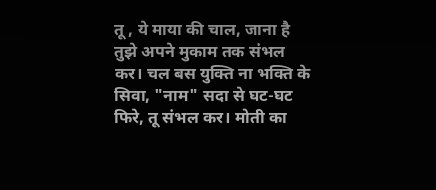तू , ये माया की चाल, जाना है तुझे अपने मुकाम तक संभल कर। चल बस युक्ति ना भक्ति के सिवा, "नाम" सदा से घट-घट फिरे, तू संभल कर। मोती का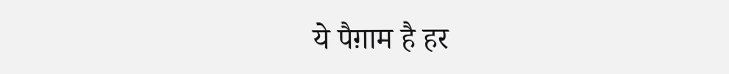ये पैग़ाम है हर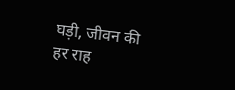घड़ी, जीवन की हर राह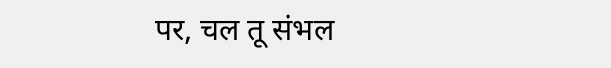पर, चल तू संभल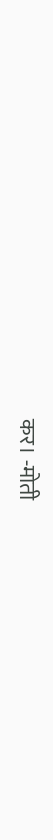कर। -मोती